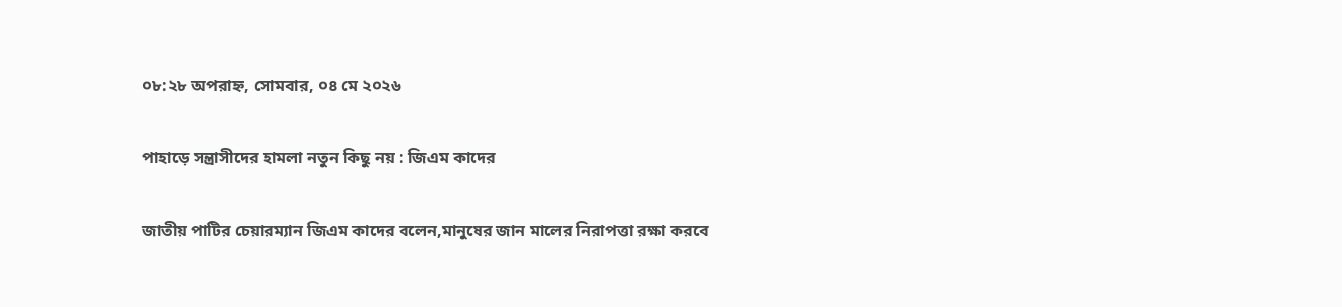০৮:২৮ অপরাহ্ন, সোমবার, ০৪ মে ২০২৬

পাহাড়ে সন্ত্রাসীদের হামলা নতুন কিছু নয় : জিএম কাদের

জাতীয় পাটির চেয়ারম্যান জিএম কাদের বলেন,মানুষের জান মালের নিরাপত্তা রক্ষা করবে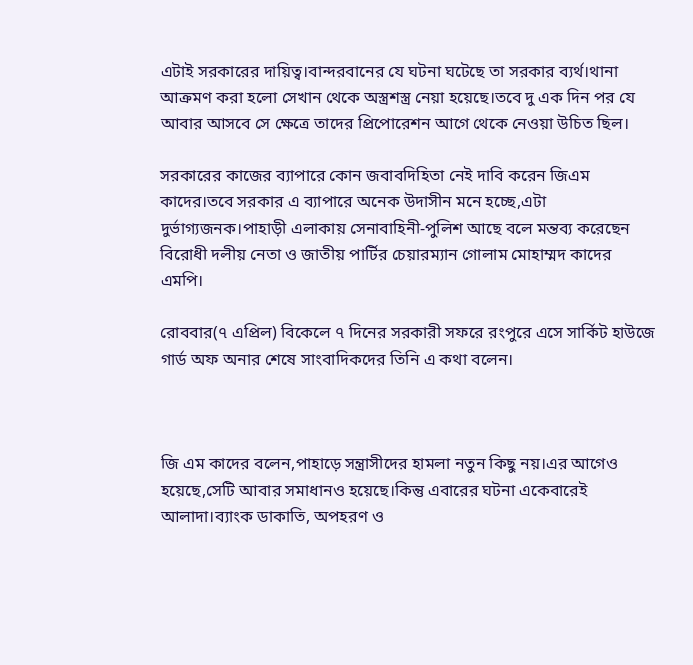এটাই সরকারের দায়িত্ব।বান্দরবানের যে ঘটনা ঘটেছে তা সরকার ব্যর্থ।থানা আক্রমণ করা হলো সেখান থেকে অস্ত্রশস্ত্র নেয়া হয়েছে।তবে দু এক দিন পর যে আবার আসবে সে ক্ষেত্রে তাদের প্রিপোরেশন আগে থেকে নেওয়া উচিত ছিল।

সরকারের কাজের ব্যাপারে কোন জবাবদিহিতা নেই দাবি করেন জিএম কাদের।তবে সরকার এ ব্যাপারে অনেক উদাসীন মনে হচ্ছে,এটা দুর্ভাগ্যজনক।পাহাড়ী এলাকায় সেনাবাহিনী-পুলিশ আছে বলে মন্তব্য করেছেন বিরোধী দলীয় নেতা ও জাতীয় পার্টির চেয়ারম্যান গোলাম মোহাম্মদ কাদের এমপি।

রোববার(৭ এপ্রিল) বিকেলে ৭ দিনের সরকারী সফরে রংপুরে এসে সার্কিট হাউজে গার্ড অফ অনার শেষে সাংবাদিকদের তিনি এ কথা বলেন।



জি এম কাদের বলেন,পাহাড়ে সন্ত্রাসীদের হামলা নতুন কিছু নয়।এর আগেও হয়েছে,সেটি আবার সমাধানও হয়েছে।কিন্তু এবারের ঘটনা একেবারেই আলাদা।ব্যাংক ডাকাতি, অপহরণ ও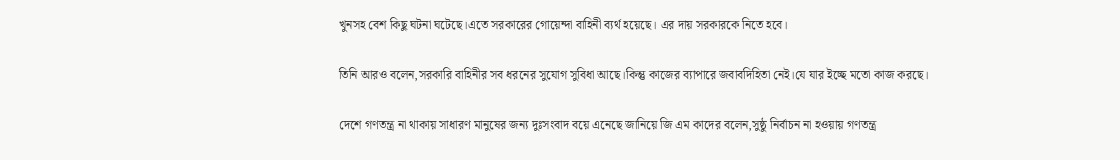খুনসহ বেশ কিছু ঘটনা ঘটেছে।এতে সরকারের গোয়েন্দা বাহিনী ব্যর্থ হয়েছে। এর দায় সরকারকে নিতে হবে।

তিনি আরও বলেন,সরকারি বাহিনীর সব ধরনের সুযোগ সুবিধা আছে।কিন্তু কাজের ব্যাপারে জবাবদিহিতা নেই।যে যার ইচ্ছে মতো কাজ করছে।

দেশে গণতন্ত্র না থাকায় সাধারণ মানুষের জন্য দুঃসংবাদ বয়ে এনেছে জানিয়ে জি এম কাদের বলেন,সুষ্ঠু নির্বাচন না হওয়ায় গণতন্ত্র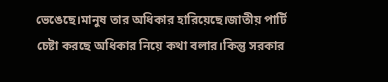ভেঙেছে।মানুষ তার অধিকার হারিয়েছে।জাতীয় পার্টি চেষ্টা করছে অধিকার নিয়ে কথা বলার।কিন্তু সরকার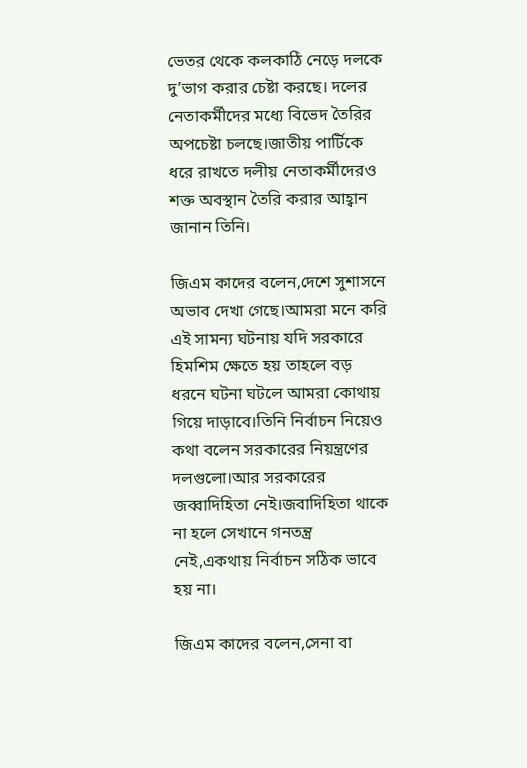ভেতর থেকে কলকাঠি নেড়ে দলকে দু’ভাগ করার চেষ্টা করছে। দলের নেতাকর্মীদের মধ্যে বিভেদ তৈরির অপচেষ্টা চলছে।জাতীয় পার্টিকে ধরে রাখতে দলীয় নেতাকর্মীদেরও শক্ত অবস্থান তৈরি করার আহ্বান জানান তিনি।

জিএম কাদের বলেন,দেশে সুশাসনে অভাব দেখা গেছে।আমরা মনে করি এই সামন্য ঘটনায় যদি সরকারে হিমশিম ক্ষেতে হয় তাহলে বড় ধরনে ঘটনা ঘটলে আমরা কোথায় গিয়ে দাড়াবে।তিনি নির্বাচন নিয়েও কথা বলেন সরকারের নিয়ন্ত্রণের দলগুলো।আর সরকারের জব্বাদিহিতা নেই।জবাদিহিতা থাকে না হলে সেখানে গনতন্ত্র নেই,একথায় নির্বাচন সঠিক ভাবে হয় না।

জিএম কাদের বলেন,সেনা বা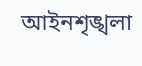আইনশৃঙ্খলা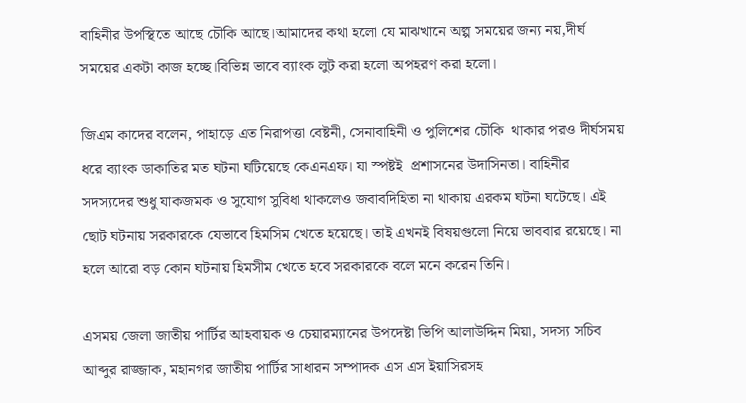বাহিনীর উপস্থিতে আছে চৌকি আছে।আমাদের কথা হলো যে মাঝখানে অল্প সময়ের জন্য নয়,দীর্ঘ সময়ের একটা কাজ হচ্ছে।বিভিন্ন ভাবে ব্যাংক লুট করা হলো অপহরণ করা হলো।

জিএম কাদের বলেন, পাহাড়ে এত নিরাপত্তা বেষ্টনী, সেনাবাহিনী ও পুলিশের চৌকি  থাকার পরও দীর্ঘসময় ধরে ব্যাংক ডাকাতির মত ঘটনা ঘটিয়েছে কেএনএফ। যা স্পষ্টই  প্রশাসনের উদাসিনতা। বাহিনীর সদস্যদের শুধু যাকজমক ও সুযোগ সুবিধা থাকলেও জবাবদিহিতা না থাকায় এরকম ঘটনা ঘটেছে। এই ছোট ঘটনায় সরকারকে যেভাবে হিমসিম খেতে হয়েছে। তাই এখনই বিষয়গুলো নিয়ে ভাববার রয়েছে। না হলে আরো বড় কোন ঘটনায় হিমসীম খেতে হবে সরকারকে বলে মনে করেন তিনি।

এসময় জেলা জাতীয় পার্টির আহবায়ক ও চেয়ারম্যানের উপদেষ্টা ভিপি আলাউদ্দিন মিয়া, সদস্য সচিব আব্দুর রাজ্জাক, মহানগর জাতীয় পার্টির সাধারন সম্পাদক এস এস ইয়াসিরসহ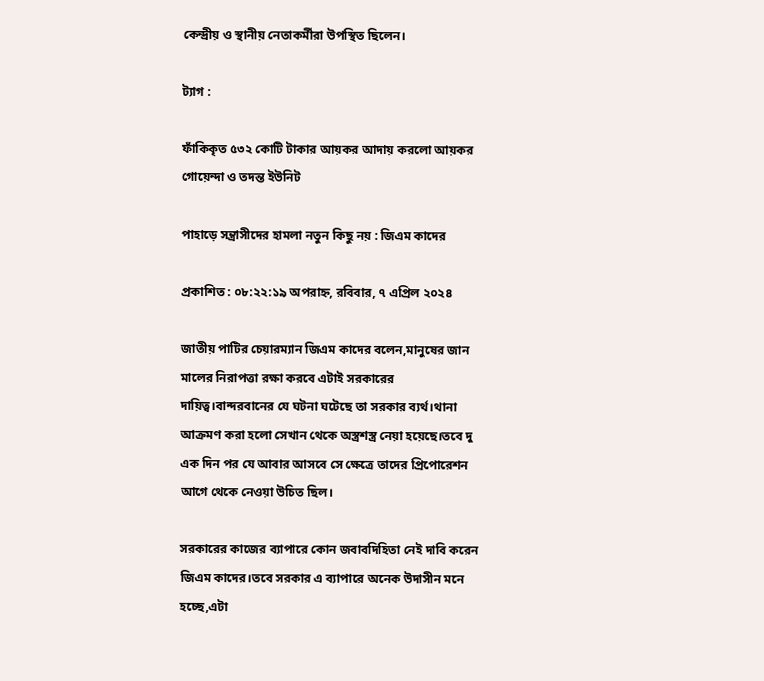কেন্দ্রীয় ও স্থানীয় নেতাকর্মীরা উপস্থিত ছিলেন।

ট্যাগ :

ফাঁকিকৃত ৫৩২ কোটি টাকার আয়কর আদায় করলো আয়কর গোয়েন্দা ও তদন্ত ইউনিট

পাহাড়ে সন্ত্রাসীদের হামলা নতুন কিছু নয় : জিএম কাদের

প্রকাশিত : ০৮:২২:১৯ অপরাহ্ন, রবিবার, ৭ এপ্রিল ২০২৪

জাতীয় পাটির চেয়ারম্যান জিএম কাদের বলেন,মানুষের জান মালের নিরাপত্তা রক্ষা করবে এটাই সরকারের দায়িত্ব।বান্দরবানের যে ঘটনা ঘটেছে তা সরকার ব্যর্থ।থানা আক্রমণ করা হলো সেখান থেকে অস্ত্রশস্ত্র নেয়া হয়েছে।তবে দু এক দিন পর যে আবার আসবে সে ক্ষেত্রে তাদের প্রিপোরেশন আগে থেকে নেওয়া উচিত ছিল।

সরকারের কাজের ব্যাপারে কোন জবাবদিহিতা নেই দাবি করেন জিএম কাদের।তবে সরকার এ ব্যাপারে অনেক উদাসীন মনে হচ্ছে,এটা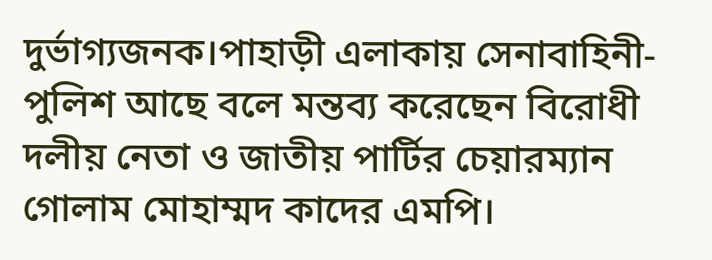দুর্ভাগ্যজনক।পাহাড়ী এলাকায় সেনাবাহিনী-পুলিশ আছে বলে মন্তব্য করেছেন বিরোধী দলীয় নেতা ও জাতীয় পার্টির চেয়ারম্যান গোলাম মোহাম্মদ কাদের এমপি।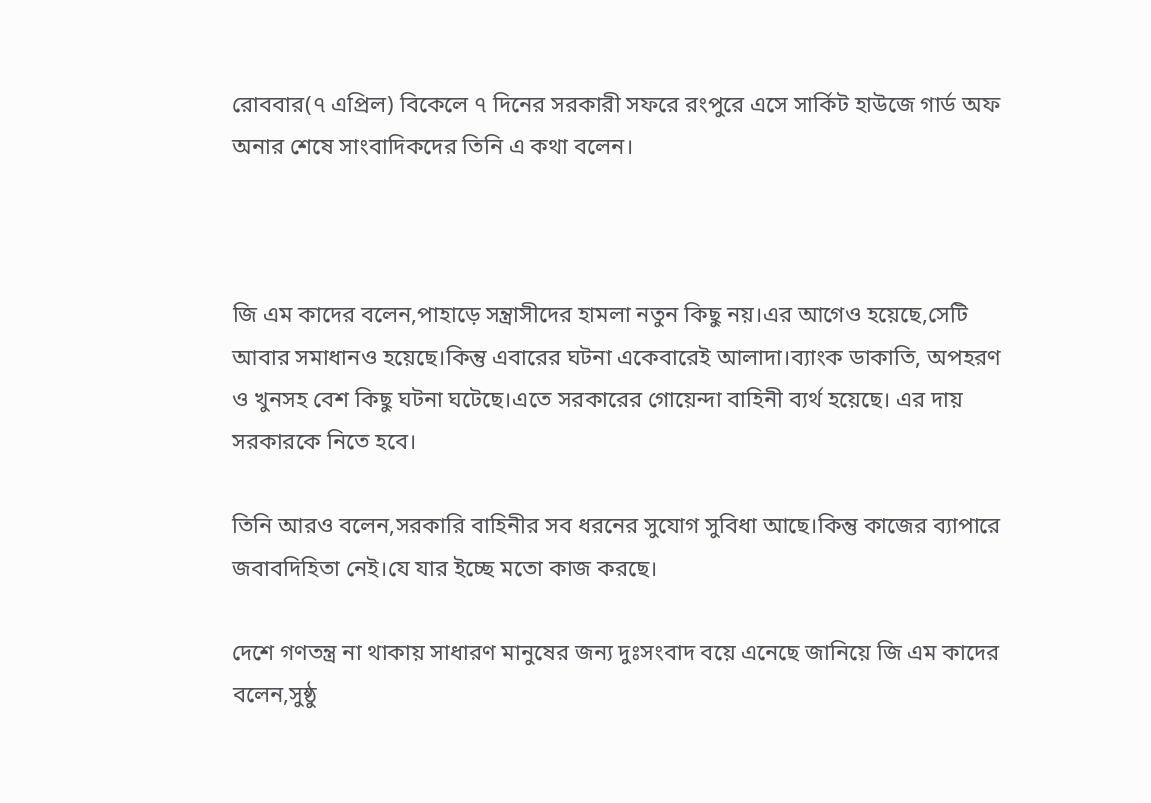রোববার(৭ এপ্রিল) বিকেলে ৭ দিনের সরকারী সফরে রংপুরে এসে সার্কিট হাউজে গার্ড অফ অনার শেষে সাংবাদিকদের তিনি এ কথা বলেন।



জি এম কাদের বলেন,পাহাড়ে সন্ত্রাসীদের হামলা নতুন কিছু নয়।এর আগেও হয়েছে,সেটি আবার সমাধানও হয়েছে।কিন্তু এবারের ঘটনা একেবারেই আলাদা।ব্যাংক ডাকাতি, অপহরণ ও খুনসহ বেশ কিছু ঘটনা ঘটেছে।এতে সরকারের গোয়েন্দা বাহিনী ব্যর্থ হয়েছে। এর দায় সরকারকে নিতে হবে।

তিনি আরও বলেন,সরকারি বাহিনীর সব ধরনের সুযোগ সুবিধা আছে।কিন্তু কাজের ব্যাপারে জবাবদিহিতা নেই।যে যার ইচ্ছে মতো কাজ করছে।

দেশে গণতন্ত্র না থাকায় সাধারণ মানুষের জন্য দুঃসংবাদ বয়ে এনেছে জানিয়ে জি এম কাদের বলেন,সুষ্ঠু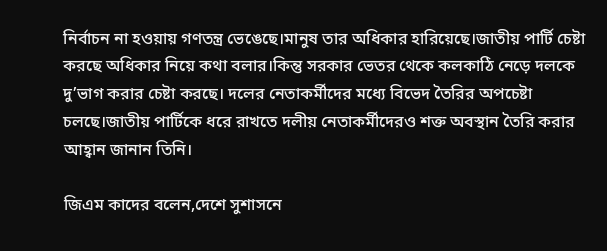নির্বাচন না হওয়ায় গণতন্ত্র ভেঙেছে।মানুষ তার অধিকার হারিয়েছে।জাতীয় পার্টি চেষ্টা করছে অধিকার নিয়ে কথা বলার।কিন্তু সরকার ভেতর থেকে কলকাঠি নেড়ে দলকে দু’ভাগ করার চেষ্টা করছে। দলের নেতাকর্মীদের মধ্যে বিভেদ তৈরির অপচেষ্টা চলছে।জাতীয় পার্টিকে ধরে রাখতে দলীয় নেতাকর্মীদেরও শক্ত অবস্থান তৈরি করার আহ্বান জানান তিনি।

জিএম কাদের বলেন,দেশে সুশাসনে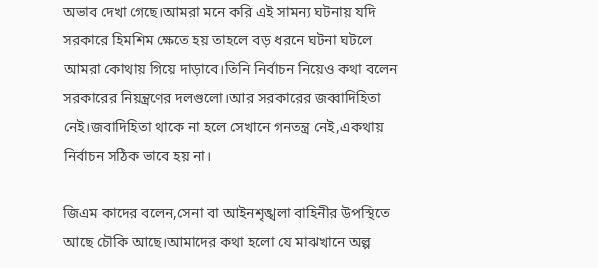অভাব দেখা গেছে।আমরা মনে করি এই সামন্য ঘটনায় যদি সরকারে হিমশিম ক্ষেতে হয় তাহলে বড় ধরনে ঘটনা ঘটলে আমরা কোথায় গিয়ে দাড়াবে।তিনি নির্বাচন নিয়েও কথা বলেন সরকারের নিয়ন্ত্রণের দলগুলো।আর সরকারের জব্বাদিহিতা নেই।জবাদিহিতা থাকে না হলে সেখানে গনতন্ত্র নেই,একথায় নির্বাচন সঠিক ভাবে হয় না।

জিএম কাদের বলেন,সেনা বা আইনশৃঙ্খলা বাহিনীর উপস্থিতে আছে চৌকি আছে।আমাদের কথা হলো যে মাঝখানে অল্প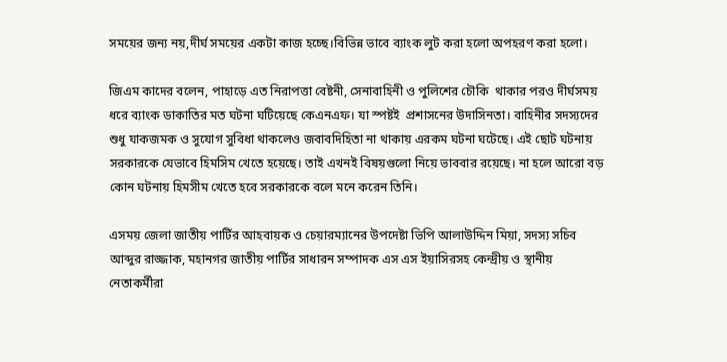সময়ের জন্য নয়,দীর্ঘ সময়ের একটা কাজ হচ্ছে।বিভিন্ন ভাবে ব্যাংক লুট করা হলো অপহরণ করা হলো।

জিএম কাদের বলেন, পাহাড়ে এত নিরাপত্তা বেষ্টনী, সেনাবাহিনী ও পুলিশের চৌকি  থাকার পরও দীর্ঘসময় ধরে ব্যাংক ডাকাতির মত ঘটনা ঘটিয়েছে কেএনএফ। যা স্পষ্টই  প্রশাসনের উদাসিনতা। বাহিনীর সদস্যদের শুধু যাকজমক ও সুযোগ সুবিধা থাকলেও জবাবদিহিতা না থাকায় এরকম ঘটনা ঘটেছে। এই ছোট ঘটনায় সরকারকে যেভাবে হিমসিম খেতে হয়েছে। তাই এখনই বিষয়গুলো নিয়ে ভাববার রয়েছে। না হলে আরো বড় কোন ঘটনায় হিমসীম খেতে হবে সরকারকে বলে মনে করেন তিনি।

এসময় জেলা জাতীয় পার্টির আহবায়ক ও চেয়ারম্যানের উপদেষ্টা ভিপি আলাউদ্দিন মিয়া, সদস্য সচিব আব্দুর রাজ্জাক, মহানগর জাতীয় পার্টির সাধারন সম্পাদক এস এস ইয়াসিরসহ কেন্দ্রীয় ও স্থানীয় নেতাকর্মীরা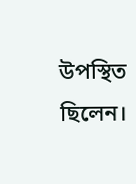উপস্থিত ছিলেন।